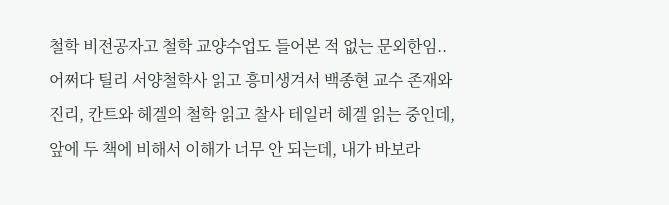철학 비전공자고 철학 교양수업도 들어본 적 없는 문외한임.. 어쩌다 틸리 서양철학사 읽고 흥미생겨서 백종현 교수 존재와 진리, 칸트와 헤겔의 철학 읽고 찰사 테일러 헤겔 읽는 중인데, 앞에 두 책에 비해서 이해가 너무 안 되는데, 내가 바보라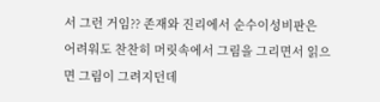서 그런 거임?? 존재와 진리에서 순수이성비판은 어려워도 찬찬히 머릿속에서 그림을 그리면서 읽으면 그림이 그려지던데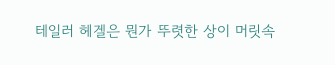테일러 헤겔은 뭔가 뚜렷한 상이 머릿속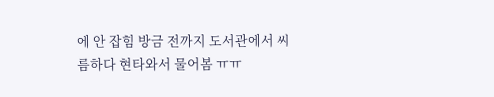에 안 잡힘 방금 전까지 도서관에서 씨름하다 현타와서 물어봄 ㅠㅠ